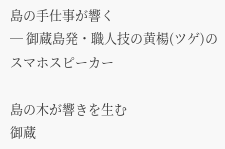島の手仕事が響く
─ 御蔵島発・職人技の黄楊(ツゲ)のスマホスピーカー

島の木が響きを生む
御蔵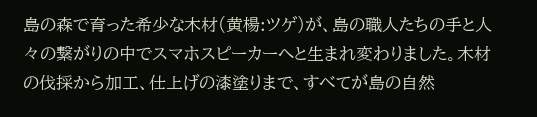島の森で育った希少な木材(黄楊:ツゲ)が、島の職人たちの手と人々の繋がりの中でスマホスピーカーへと生まれ変わりました。木材の伐採から加工、仕上げの漆塗りまで、すべてが島の自然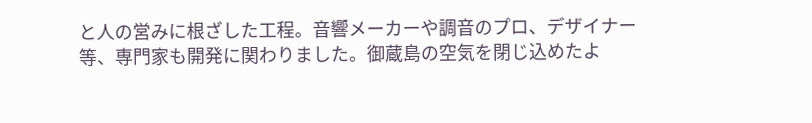と人の営みに根ざした工程。音響メーカーや調音のプロ、デザイナー等、専門家も開発に関わりました。御蔵島の空気を閉じ込めたよ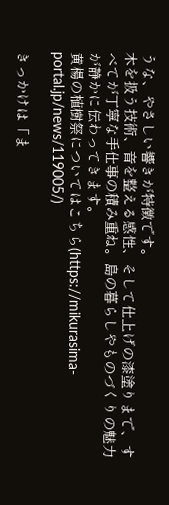うな、やさしい響きが特徴です。
木を扱う技術、音を整える感性、そして仕上げの漆塗りまで、すべてが丁寧な手仕事の積み重ね。島の暮らしやものづくりの魅力が静かに伝わってきます。
黄楊の植樹祭についてはこちら(https://mikurasima-portal.jp/news/119005/)

きっかけは「ま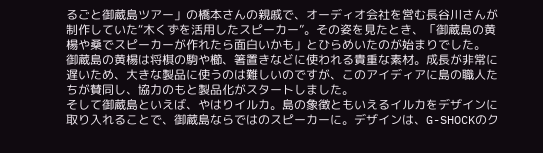るごと御蔵島ツアー」の橋本さんの親戚で、オーディオ会社を営む長谷川さんが制作していた“木くずを活用したスピーカー”。その姿を見たとき、「御蔵島の黄楊や桑でスピーカーが作れたら面白いかも」とひらめいたのが始まりでした。
御蔵島の黄楊は将棋の駒や櫛、箸置きなどに使われる貴重な素材。成長が非常に遅いため、大きな製品に使うのは難しいのですが、このアイディアに島の職人たちが賛同し、協力のもと製品化がスタートしました。
そして御蔵島といえば、やはりイルカ。島の象徴ともいえるイルカをデザインに取り入れることで、御蔵島ならではのスピーカーに。デザインは、G-SHOCKのク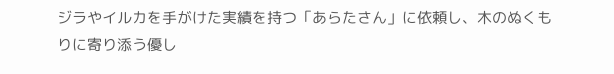ジラやイルカを手がけた実績を持つ「あらたさん」に依頼し、木のぬくもりに寄り添う優し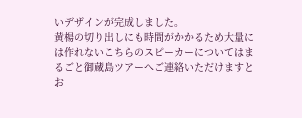いデザインが完成しました。
黄楊の切り出しにも時間がかかるため大量には作れないこちらのスピーカーについてはまるごと御蔵島ツアーへご連絡いただけますとお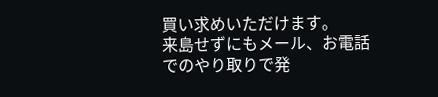買い求めいただけます。
来島せずにもメール、お電話でのやり取りで発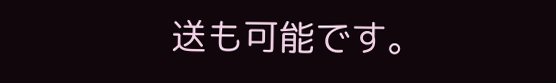送も可能です。